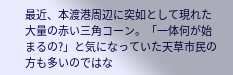最近、本渡港周辺に突如として現れた大量の赤い三角コーン。「一体何が始まるの?」と気になっていた天草市民の方も多いのではな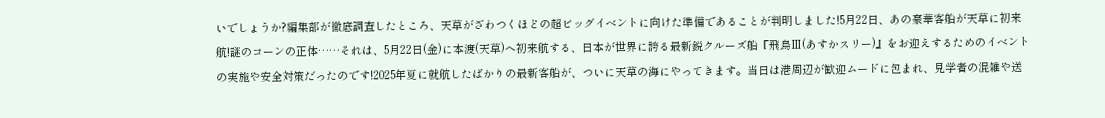いでしょうか?編集部が徹底調査したところ、天草がざわつくほどの超ビッグイベントに向けた準備であることが判明しました!5月22日、あの豪華客船が天草に初来航!謎のコーンの正体……それは、5月22日(金)に本渡(天草)へ初来航する、日本が世界に誇る最新鋭クルーズ船『飛鳥Ⅲ(あすかスリー)』をお迎えするためのイベントの実施や安全対策だったのです!2025年夏に就航したばかりの最新客船が、ついに天草の海にやってきます。当日は港周辺が歓迎ムードに包まれ、見学者の混雑や送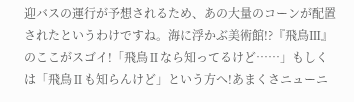迎バスの運行が予想されるため、あの大量のコーンが配置されたというわけですね。海に浮かぶ美術館!?『飛鳥Ⅲ』のここがスゴイ!「飛鳥Ⅱなら知ってるけど……」もしくは「飛鳥Ⅱも知らんけど」という方へ!あまくさニューニ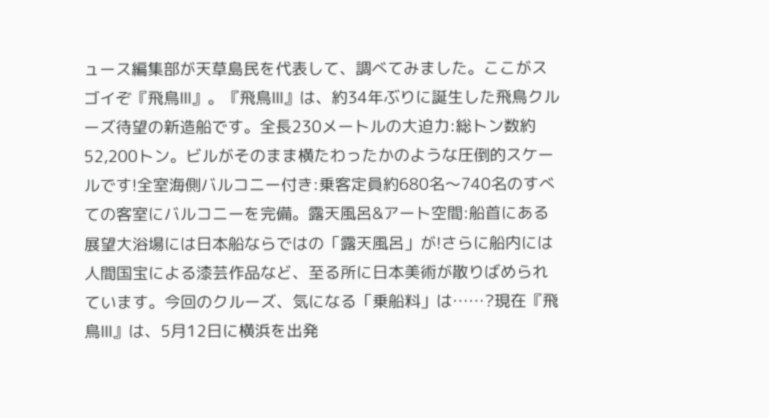ュース編集部が天草島民を代表して、調べてみました。ここがスゴイぞ『飛鳥Ⅲ』。『飛鳥Ⅲ』は、約34年ぶりに誕生した飛鳥クルーズ待望の新造船です。全長230メートルの大迫力:総トン数約52,200トン。ビルがそのまま横たわったかのような圧倒的スケールです!全室海側バルコニー付き:乗客定員約680名〜740名のすべての客室にバルコニーを完備。露天風呂&アート空間:船首にある展望大浴場には日本船ならではの「露天風呂」が!さらに船内には人間国宝による漆芸作品など、至る所に日本美術が散りばめられています。今回のクルーズ、気になる「乗船料」は……?現在『飛鳥Ⅲ』は、5月12日に横浜を出発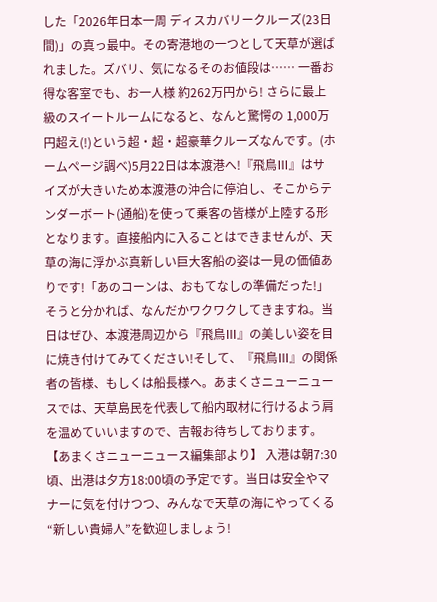した「2026年日本一周 ディスカバリークルーズ(23日間)」の真っ最中。その寄港地の一つとして天草が選ばれました。ズバリ、気になるそのお値段は…… 一番お得な客室でも、お一人様 約262万円から! さらに最上級のスイートルームになると、なんと驚愕の 1,000万円超え(!)という超・超・超豪華クルーズなんです。(ホームページ調べ)5月22日は本渡港へ!『飛鳥Ⅲ』はサイズが大きいため本渡港の沖合に停泊し、そこからテンダーボート(通船)を使って乗客の皆様が上陸する形となります。直接船内に入ることはできませんが、天草の海に浮かぶ真新しい巨大客船の姿は一見の価値ありです!「あのコーンは、おもてなしの準備だった!」 そうと分かれば、なんだかワクワクしてきますね。当日はぜひ、本渡港周辺から『飛鳥Ⅲ』の美しい姿を目に焼き付けてみてください!そして、『飛鳥Ⅲ』の関係者の皆様、もしくは船長様へ。あまくさニューニュースでは、天草島民を代表して船内取材に行けるよう肩を温めていいますので、吉報お待ちしております。【あまくさニューニュース編集部より】 入港は朝7:30頃、出港は夕方18:00頃の予定です。当日は安全やマナーに気を付けつつ、みんなで天草の海にやってくる“新しい貴婦人”を歓迎しましょう!